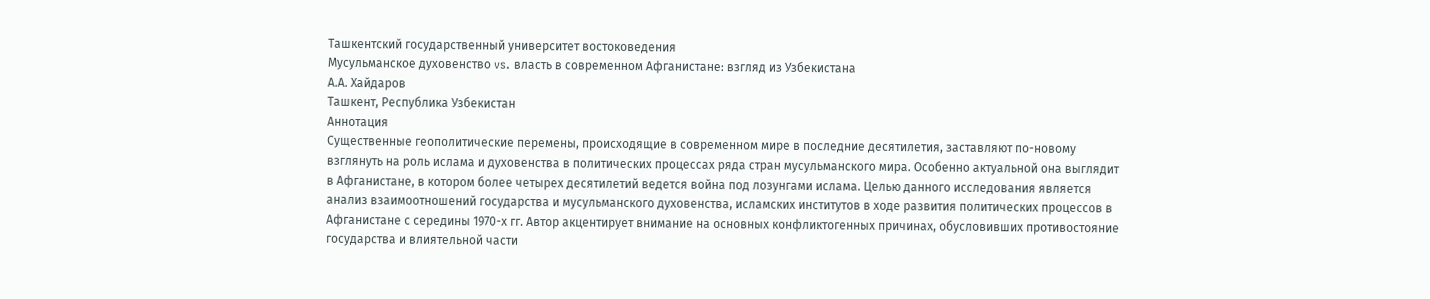Ташкентский государственный университет востоковедения
Мусульманское духовенство vs. власть в современном Афганистане: взгляд из Узбекистана
А.А. Хайдаров
Ташкент, Республика Узбекистан
Аннотация
Существенные геополитические перемены, происходящие в современном мире в последние десятилетия, заставляют по-новому взглянуть на роль ислама и духовенства в политических процессах ряда стран мусульманского мира. Особенно актуальной она выглядит в Афганистане, в котором более четырех десятилетий ведется война под лозунгами ислама. Целью данного исследования является анализ взаимоотношений государства и мусульманского духовенства, исламских институтов в ходе развития политических процессов в Афганистане с середины 1970-х гг. Автор акцентирует внимание на основных конфликтогенных причинах, обусловивших противостояние государства и влиятельной части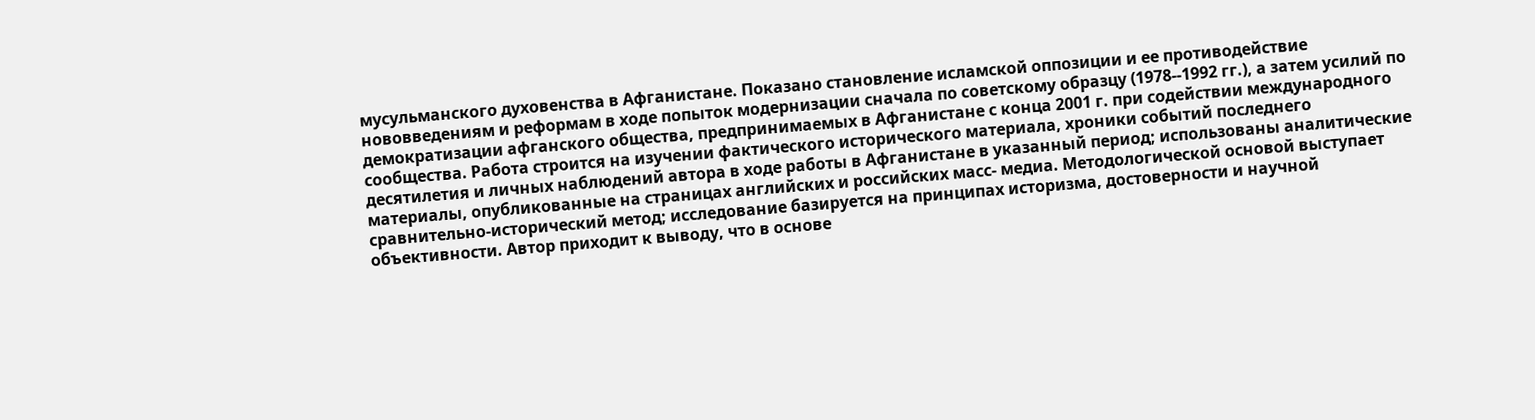мусульманского духовенства в Афганистане. Показано становление исламской оппозиции и ее противодействие нововведениям и реформам в ходе попыток модернизации сначала по советскому образцу (1978--1992 гг.), а затем усилий по демократизации афганского общества, предпринимаемых в Афганистане с конца 2001 г. при содействии международного сообщества. Работа строится на изучении фактического исторического материала, хроники событий последнего десятилетия и личных наблюдений автора в ходе работы в Афганистане в указанный период; использованы аналитические материалы, опубликованные на страницах английских и российских масс- медиа. Методологической основой выступает сравнительно-исторический метод; исследование базируется на принципах историзма, достоверности и научной объективности. Автор приходит к выводу, что в основе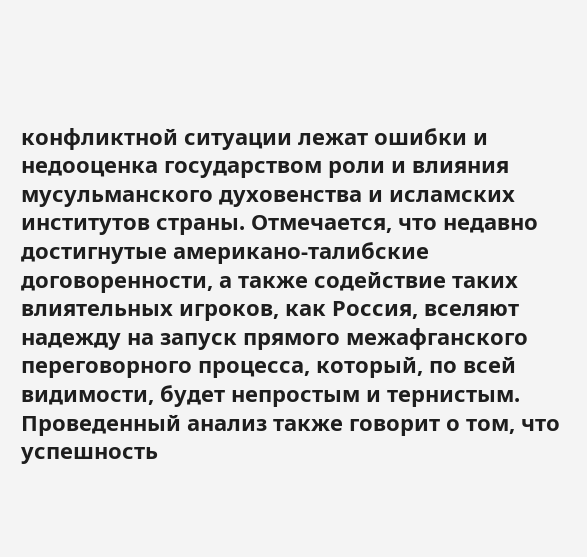конфликтной ситуации лежат ошибки и недооценка государством роли и влияния мусульманского духовенства и исламских институтов страны. Отмечается, что недавно достигнутые американо-талибские договоренности, а также содействие таких влиятельных игроков, как Россия, вселяют надежду на запуск прямого межафганского переговорного процесса, который, по всей видимости, будет непростым и тернистым. Проведенный анализ также говорит о том, что успешность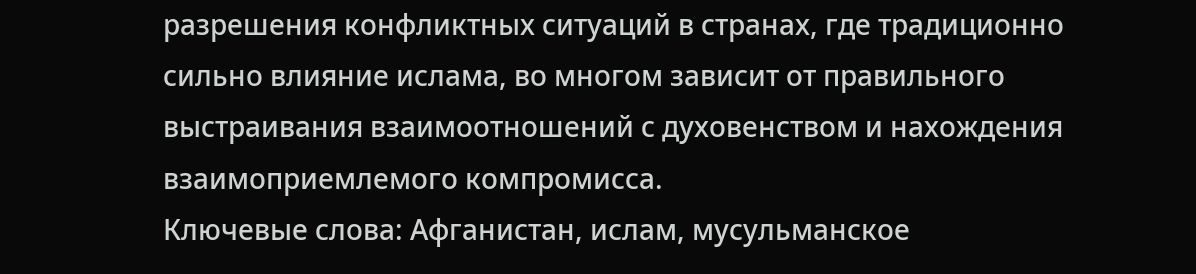разрешения конфликтных ситуаций в странах, где традиционно сильно влияние ислама, во многом зависит от правильного выстраивания взаимоотношений с духовенством и нахождения взаимоприемлемого компромисса.
Ключевые слова: Афганистан, ислам, мусульманское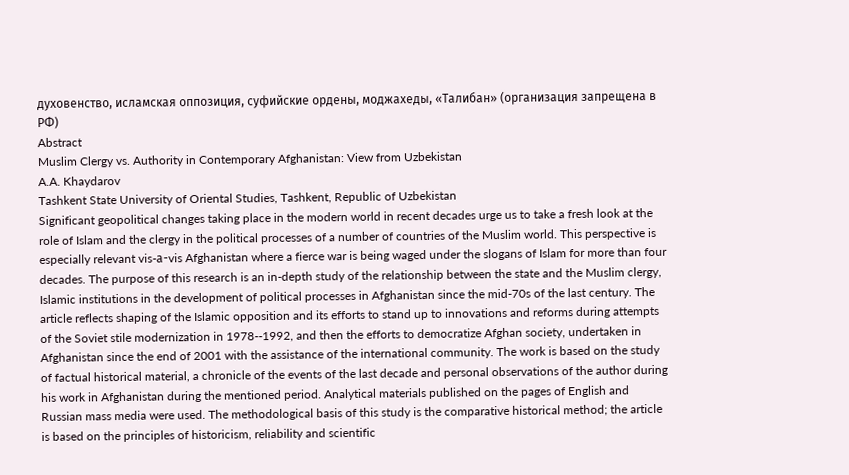духовенство, исламская оппозиция, суфийские ордены, моджахеды, «Талибан» (организация запрещена в РФ)
Abstract
Muslim Clergy vs. Authority in Contemporary Afghanistan: View from Uzbekistan
A.A. Khaydarov
Tashkent State University of Oriental Studies, Tashkent, Republic of Uzbekistan
Significant geopolitical changes taking place in the modern world in recent decades urge us to take a fresh look at the role of Islam and the clergy in the political processes of a number of countries of the Muslim world. This perspective is especially relevant vis-а-vis Afghanistan where a fierce war is being waged under the slogans of Islam for more than four decades. The purpose of this research is an in-depth study of the relationship between the state and the Muslim clergy, Islamic institutions in the development of political processes in Afghanistan since the mid-70s of the last century. The article reflects shaping of the Islamic opposition and its efforts to stand up to innovations and reforms during attempts of the Soviet stile modernization in 1978--1992, and then the efforts to democratize Afghan society, undertaken in Afghanistan since the end of 2001 with the assistance of the international community. The work is based on the study of factual historical material, a chronicle of the events of the last decade and personal observations of the author during his work in Afghanistan during the mentioned period. Analytical materials published on the pages of English and Russian mass media were used. The methodological basis of this study is the comparative historical method; the article is based on the principles of historicism, reliability and scientific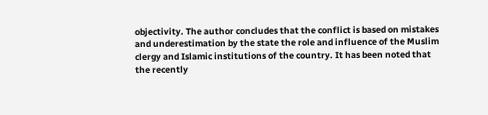objectivity. The author concludes that the conflict is based on mistakes and underestimation by the state the role and influence of the Muslim clergy and Islamic institutions of the country. It has been noted that the recently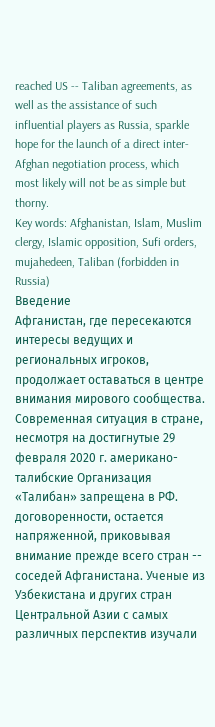reached US -- Taliban agreements, as well as the assistance of such influential players as Russia, sparkle hope for the launch of a direct inter-Afghan negotiation process, which most likely will not be as simple but thorny.
Key words: Afghanistan, Islam, Muslim clergy, Islamic opposition, Sufi orders, mujahedeen, Taliban (forbidden in Russia)
Введение
Афганистан, где пересекаются интересы ведущих и региональных игроков, продолжает оставаться в центре внимания мирового сообщества. Современная ситуация в стране, несмотря на достигнутые 29 февраля 2020 г. американо-талибские Организация «Талибан» запрещена в РФ. договоренности, остается напряженной, приковывая внимание прежде всего стран -- соседей Афганистана. Ученые из Узбекистана и других стран Центральной Азии с самых различных перспектив изучали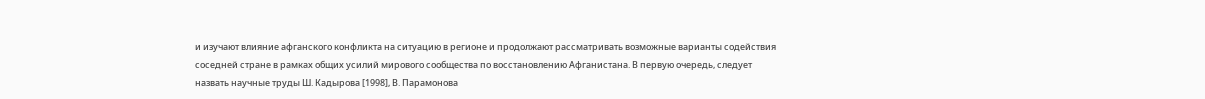и изучают влияние афганского конфликта на ситуацию в регионе и продолжают рассматривать возможные варианты содействия соседней стране в рамках общих усилий мирового сообщества по восстановлению Афганистана. В первую очередь, следует назвать научные труды Ш. Кадырова [1998], В. Парамонова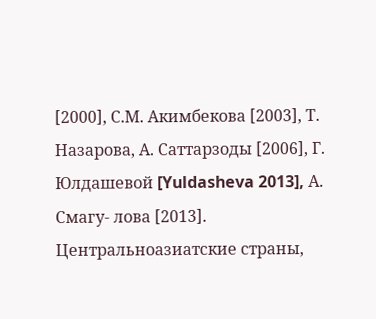[2000], С.М. Акимбекова [2003], Т. Назарова, А. Саттарзоды [2006], Г. Юлдашевой [Yuldasheva 2013], А. Смагу- лова [2013].
Центральноазиатские страны,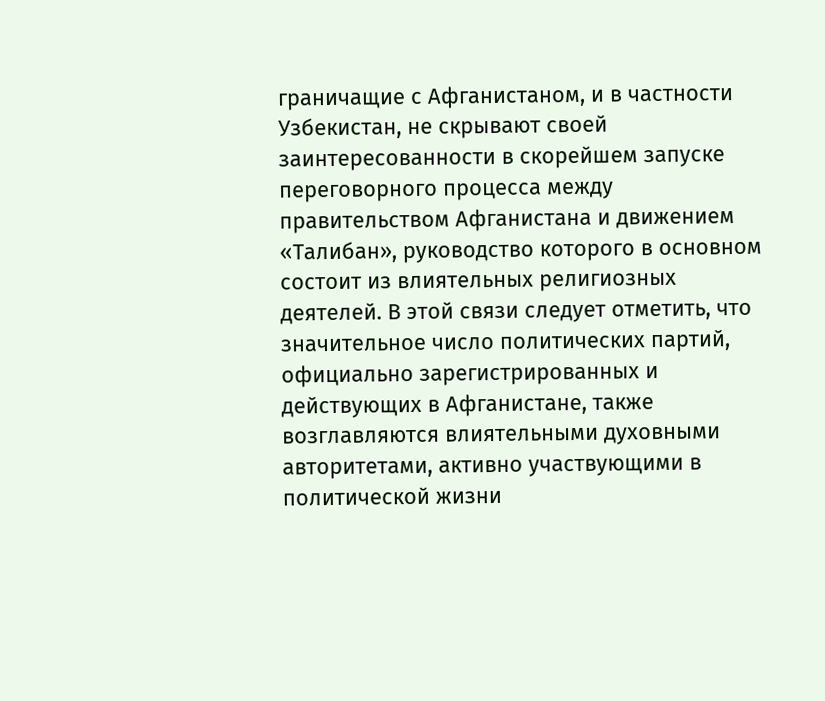граничащие с Афганистаном, и в частности Узбекистан, не скрывают своей заинтересованности в скорейшем запуске переговорного процесса между правительством Афганистана и движением «Талибан», руководство которого в основном состоит из влиятельных религиозных деятелей. В этой связи следует отметить, что значительное число политических партий, официально зарегистрированных и действующих в Афганистане, также возглавляются влиятельными духовными авторитетами, активно участвующими в политической жизни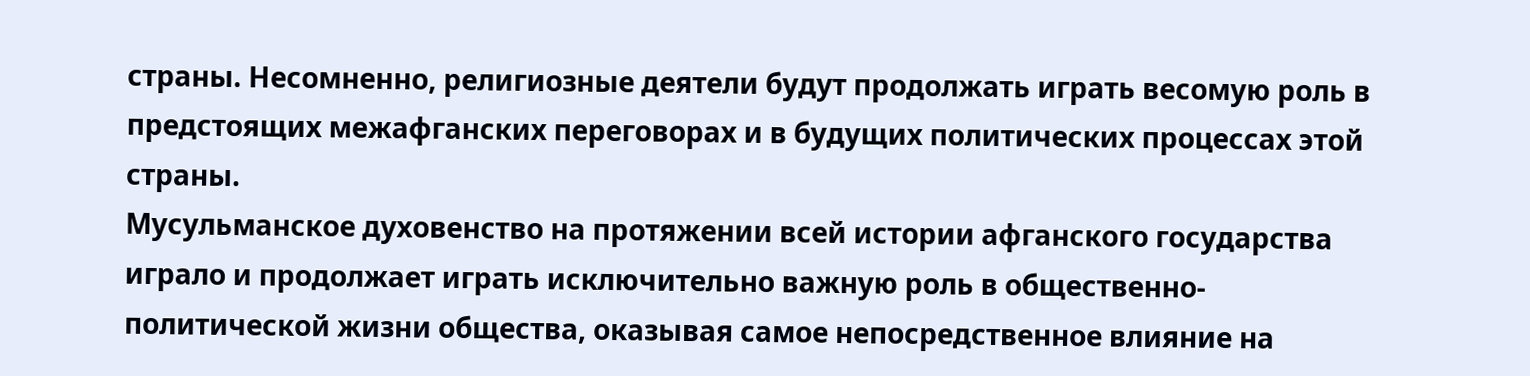страны. Несомненно, религиозные деятели будут продолжать играть весомую роль в предстоящих межафганских переговорах и в будущих политических процессах этой страны.
Мусульманское духовенство на протяжении всей истории афганского государства играло и продолжает играть исключительно важную роль в общественно-политической жизни общества, оказывая самое непосредственное влияние на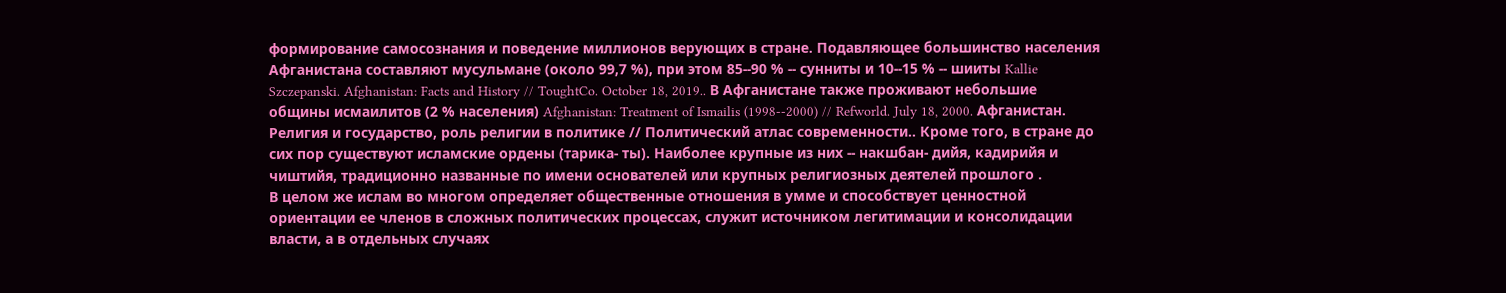формирование самосознания и поведение миллионов верующих в стране. Подавляющее большинство населения Афганистана составляют мусульмане (около 99,7 %), при этом 85--90 % -- сунниты и 10--15 % -- шииты Kallie Szczepanski. Afghanistan: Facts and History // ToughtCo. October 18, 2019.. В Афганистане также проживают небольшие общины исмаилитов (2 % населения) Afghanistan: Treatment of Ismailis (1998--2000) // Refworld. July 18, 2000. Афганистан. Религия и государство, роль религии в политике // Политический атлас современности.. Кроме того, в стране до сих пор существуют исламские ордены (тарика- ты). Наиболее крупные из них -- накшбан- дийя, кадирийя и чиштийя, традиционно названные по имени основателей или крупных религиозных деятелей прошлого .
В целом же ислам во многом определяет общественные отношения в умме и способствует ценностной ориентации ее членов в сложных политических процессах, служит источником легитимации и консолидации власти, а в отдельных случаях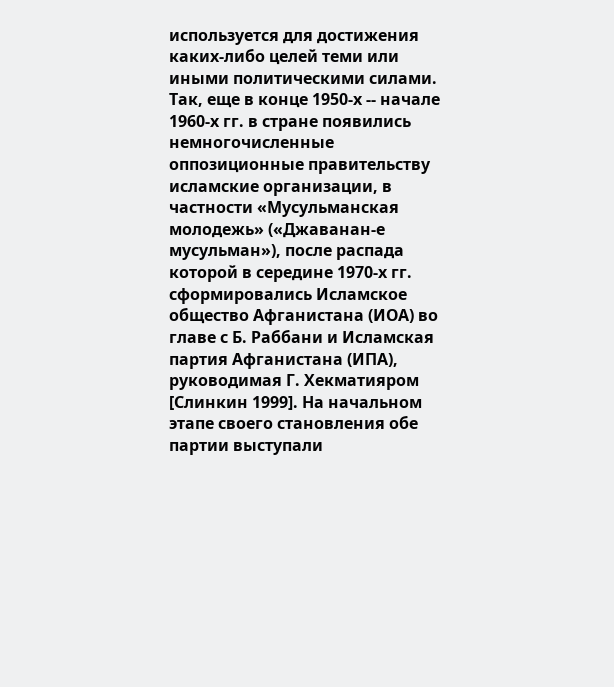используется для достижения каких-либо целей теми или иными политическими силами. Так, еще в конце 1950-х -- начале 1960-х гг. в стране появились немногочисленные оппозиционные правительству исламские организации, в частности «Мусульманская молодежь» («Джаванан-е мусульман»), после распада которой в середине 1970-х гг. сформировались Исламское общество Афганистана (ИОА) во главе с Б. Раббани и Исламская партия Афганистана (ИПА), руководимая Г. Хекматияром [Слинкин 1999]. На начальном этапе своего становления обе партии выступали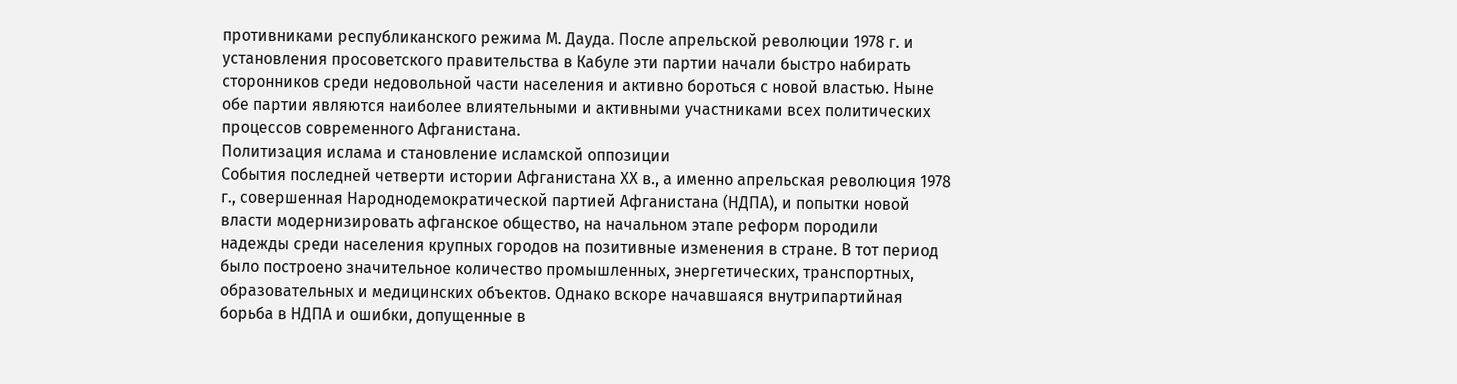противниками республиканского режима М. Дауда. После апрельской революции 1978 г. и установления просоветского правительства в Кабуле эти партии начали быстро набирать сторонников среди недовольной части населения и активно бороться с новой властью. Ныне обе партии являются наиболее влиятельными и активными участниками всех политических процессов современного Афганистана.
Политизация ислама и становление исламской оппозиции
События последней четверти истории Афганистана ХХ в., а именно апрельская революция 1978 г., совершенная Народнодемократической партией Афганистана (НДПА), и попытки новой власти модернизировать афганское общество, на начальном этапе реформ породили надежды среди населения крупных городов на позитивные изменения в стране. В тот период было построено значительное количество промышленных, энергетических, транспортных, образовательных и медицинских объектов. Однако вскоре начавшаяся внутрипартийная борьба в НДПА и ошибки, допущенные в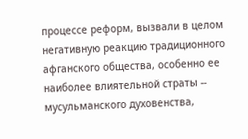процессе реформ, вызвали в целом негативную реакцию традиционного афганского общества, особенно ее наиболее влиятельной страты -- мусульманского духовенства,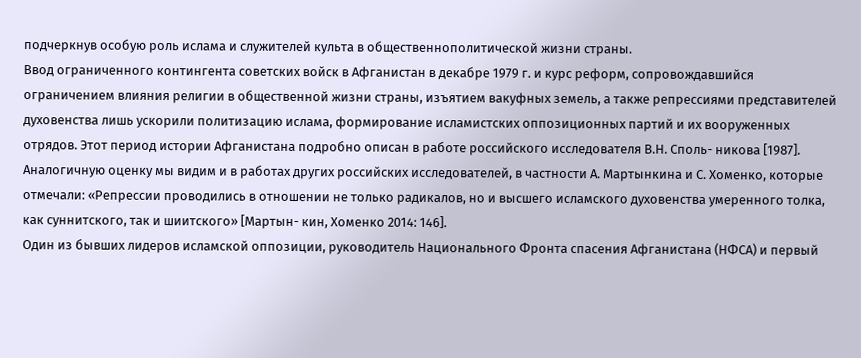подчеркнув особую роль ислама и служителей культа в общественнополитической жизни страны.
Ввод ограниченного контингента советских войск в Афганистан в декабре 1979 г. и курс реформ, сопровождавшийся ограничением влияния религии в общественной жизни страны, изъятием вакуфных земель, а также репрессиями представителей духовенства лишь ускорили политизацию ислама, формирование исламистских оппозиционных партий и их вооруженных отрядов. Этот период истории Афганистана подробно описан в работе российского исследователя В.Н. Споль- никова [1987].
Аналогичную оценку мы видим и в работах других российских исследователей, в частности А. Мартынкина и С. Хоменко, которые отмечали: «Репрессии проводились в отношении не только радикалов, но и высшего исламского духовенства умеренного толка, как суннитского, так и шиитского» [Мартын- кин, Хоменко 2014: 146].
Один из бывших лидеров исламской оппозиции, руководитель Национального Фронта спасения Афганистана (НФСА) и первый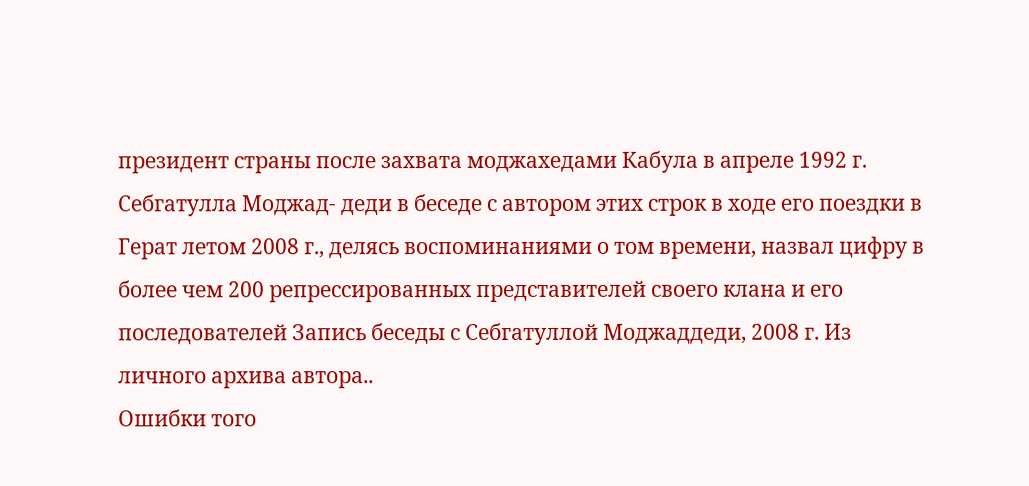президент страны после захвата моджахедами Кабула в апреле 1992 г. Себгатулла Моджад- деди в беседе с автором этих строк в ходе его поездки в Герат летом 2008 г., делясь воспоминаниями о том времени, назвал цифру в более чем 200 репрессированных представителей своего клана и его последователей Запись беседы с Себгатуллой Моджаддеди, 2008 г. Из личного архива автора..
Ошибки того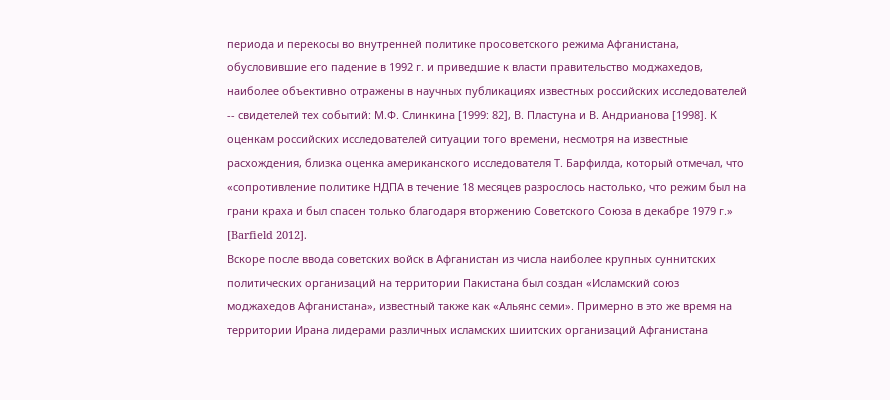периода и перекосы во внутренней политике просоветского режима Афганистана, обусловившие его падение в 1992 г. и приведшие к власти правительство моджахедов, наиболее объективно отражены в научных публикациях известных российских исследователей -- свидетелей тех событий: М.Ф. Слинкина [1999: 82], В. Пластуна и В. Андрианова [1998]. К оценкам российских исследователей ситуации того времени, несмотря на известные расхождения, близка оценка американского исследователя Т. Барфилда, который отмечал, что «сопротивление политике НДПА в течение 18 месяцев разрослось настолько, что режим был на грани краха и был спасен только благодаря вторжению Советского Союза в декабре 1979 г.» [Barfield 2012].
Вскоре после ввода советских войск в Афганистан из числа наиболее крупных суннитских политических организаций на территории Пакистана был создан «Исламский союз моджахедов Афганистана», известный также как «Альянс семи». Примерно в это же время на территории Ирана лидерами различных исламских шиитских организаций Афганистана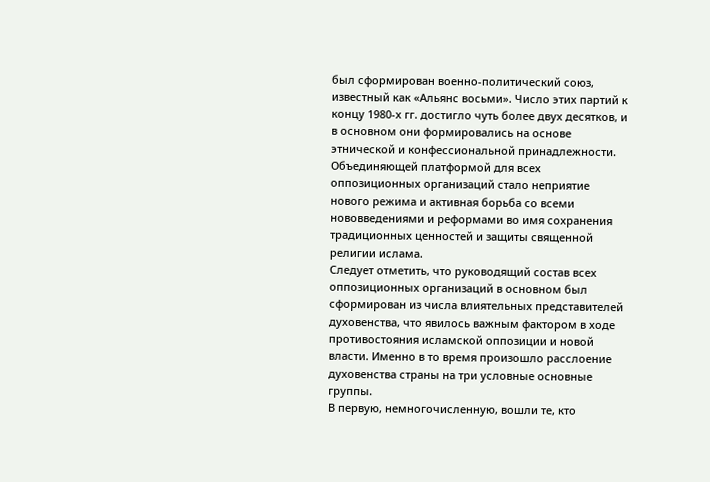был сформирован военно-политический союз, известный как «Альянс восьми». Число этих партий к концу 1980-х гг. достигло чуть более двух десятков, и в основном они формировались на основе этнической и конфессиональной принадлежности. Объединяющей платформой для всех оппозиционных организаций стало неприятие нового режима и активная борьба со всеми нововведениями и реформами во имя сохранения традиционных ценностей и защиты священной религии ислама.
Следует отметить, что руководящий состав всех оппозиционных организаций в основном был сформирован из числа влиятельных представителей духовенства, что явилось важным фактором в ходе противостояния исламской оппозиции и новой власти. Именно в то время произошло расслоение духовенства страны на три условные основные группы.
В первую, немногочисленную, вошли те, кто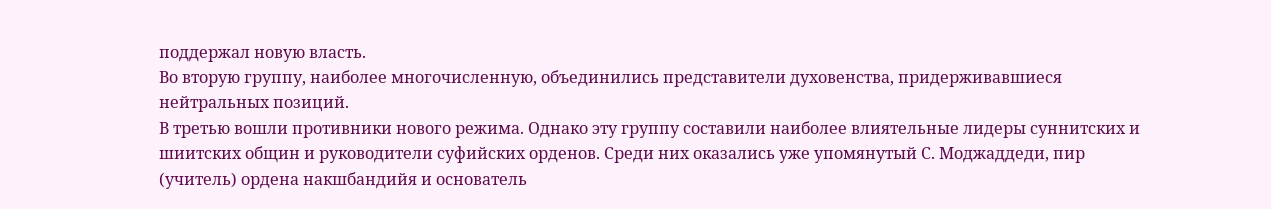поддержал новую власть.
Во вторую группу, наиболее многочисленную, объединились представители духовенства, придерживавшиеся нейтральных позиций.
В третью вошли противники нового режима. Однако эту группу составили наиболее влиятельные лидеры суннитских и шиитских общин и руководители суфийских орденов. Среди них оказались уже упомянутый С. Моджаддеди, пир (учитель) ордена накшбандийя и основатель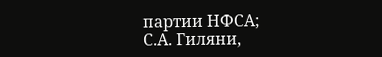партии НФСА;
С.А. Гиляни,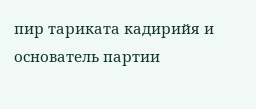пир тариката кадирийя и основатель партии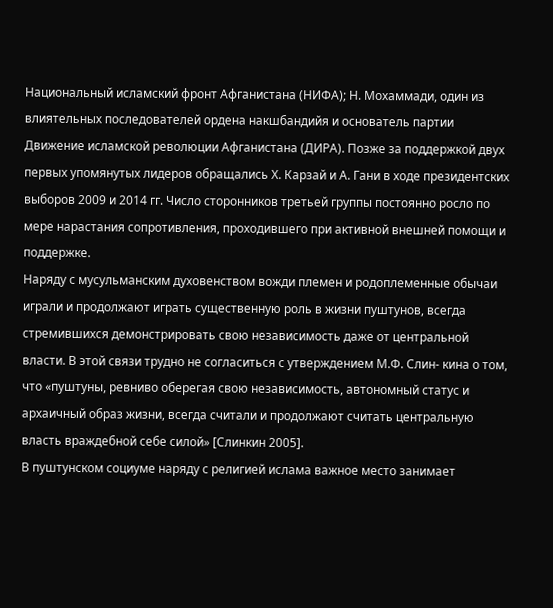Национальный исламский фронт Афганистана (НИФА); Н. Мохаммади, один из влиятельных последователей ордена накшбандийя и основатель партии Движение исламской революции Афганистана (ДИРА). Позже за поддержкой двух первых упомянутых лидеров обращались Х. Карзай и А. Гани в ходе президентских выборов 2009 и 2014 гг. Число сторонников третьей группы постоянно росло по мере нарастания сопротивления, проходившего при активной внешней помощи и поддержке.
Наряду с мусульманским духовенством вожди племен и родоплеменные обычаи играли и продолжают играть существенную роль в жизни пуштунов, всегда стремившихся демонстрировать свою независимость даже от центральной власти. В этой связи трудно не согласиться с утверждением М.Ф. Слин- кина о том, что «пуштуны, ревниво оберегая свою независимость, автономный статус и архаичный образ жизни, всегда считали и продолжают считать центральную власть враждебной себе силой» [Слинкин 2005].
В пуштунском социуме наряду с религией ислама важное место занимает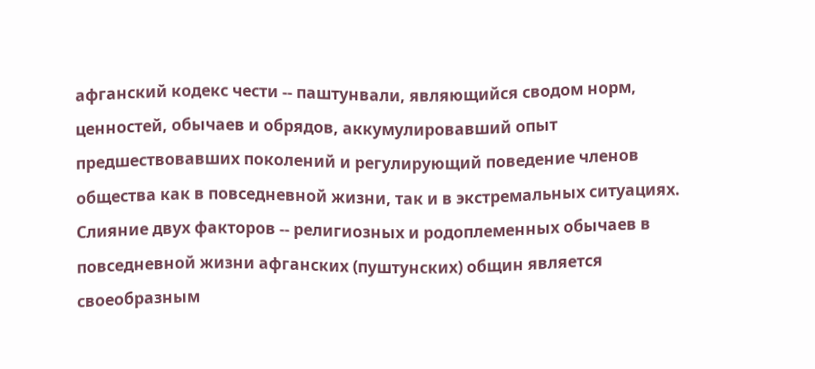афганский кодекс чести -- паштунвали, являющийся сводом норм, ценностей, обычаев и обрядов, аккумулировавший опыт предшествовавших поколений и регулирующий поведение членов общества как в повседневной жизни, так и в экстремальных ситуациях. Слияние двух факторов -- религиозных и родоплеменных обычаев в повседневной жизни афганских (пуштунских) общин является своеобразным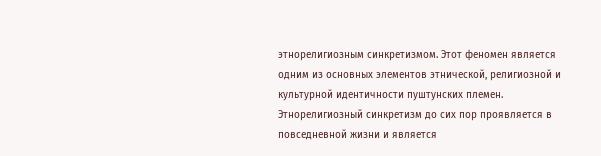этнорелигиозным синкретизмом. Этот феномен является одним из основных элементов этнической, религиозной и культурной идентичности пуштунских племен. Этнорелигиозный синкретизм до сих пор проявляется в повседневной жизни и является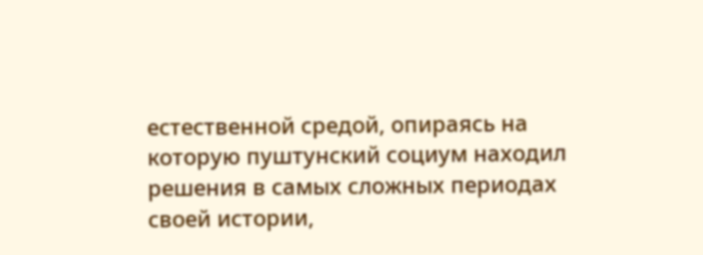естественной средой, опираясь на которую пуштунский социум находил решения в самых сложных периодах своей истории,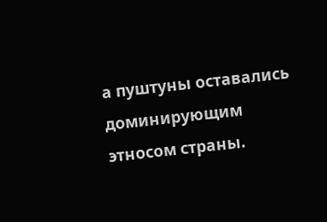а пуштуны оставались доминирующим этносом страны.